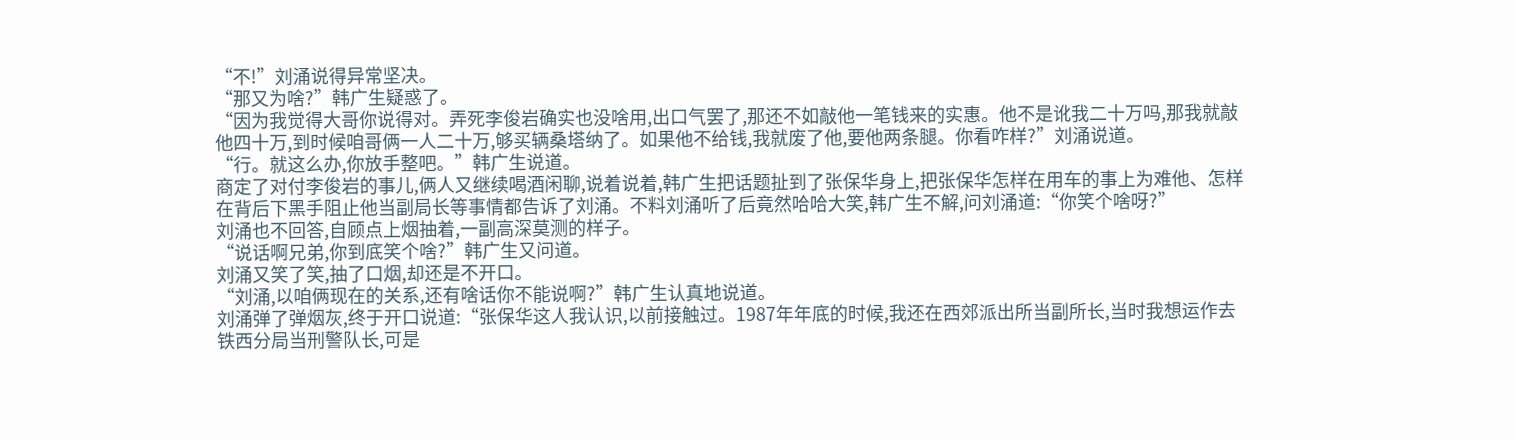“不!”刘涌说得异常坚决。
“那又为啥?”韩广生疑惑了。
“因为我觉得大哥你说得对。弄死李俊岩确实也没啥用,出口气罢了,那还不如敲他一笔钱来的实惠。他不是讹我二十万吗,那我就敲他四十万,到时候咱哥俩一人二十万,够买辆桑塔纳了。如果他不给钱,我就废了他,要他两条腿。你看咋样?”刘涌说道。
“行。就这么办,你放手整吧。”韩广生说道。
商定了对付李俊岩的事儿,俩人又继续喝酒闲聊,说着说着,韩广生把话题扯到了张保华身上,把张保华怎样在用车的事上为难他、怎样在背后下黑手阻止他当副局长等事情都告诉了刘涌。不料刘涌听了后竟然哈哈大笑,韩广生不解,问刘涌道:“你笑个啥呀?”
刘涌也不回答,自顾点上烟抽着,一副高深莫测的样子。
“说话啊兄弟,你到底笑个啥?”韩广生又问道。
刘涌又笑了笑,抽了口烟,却还是不开口。
“刘涌,以咱俩现在的关系,还有啥话你不能说啊?”韩广生认真地说道。
刘涌弹了弹烟灰,终于开口说道:“张保华这人我认识,以前接触过。1987年年底的时候,我还在西郊派出所当副所长,当时我想运作去铁西分局当刑警队长,可是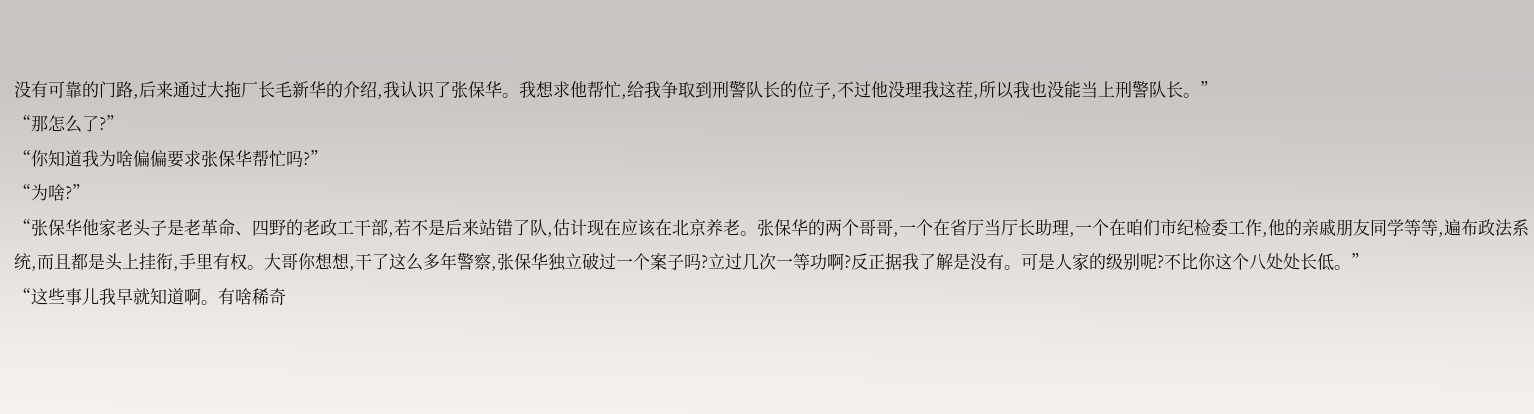没有可靠的门路,后来通过大拖厂长毛新华的介绍,我认识了张保华。我想求他帮忙,给我争取到刑警队长的位子,不过他没理我这茬,所以我也没能当上刑警队长。”
“那怎么了?”
“你知道我为啥偏偏要求张保华帮忙吗?”
“为啥?”
“张保华他家老头子是老革命、四野的老政工干部,若不是后来站错了队,估计现在应该在北京养老。张保华的两个哥哥,一个在省厅当厅长助理,一个在咱们市纪检委工作,他的亲戚朋友同学等等,遍布政法系统,而且都是头上挂衔,手里有权。大哥你想想,干了这么多年警察,张保华独立破过一个案子吗?立过几次一等功啊?反正据我了解是没有。可是人家的级别呢?不比你这个八处处长低。”
“这些事儿我早就知道啊。有啥稀奇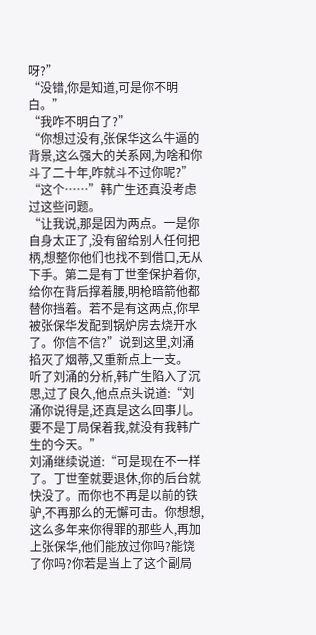呀?”
“没错,你是知道,可是你不明白。”
“我咋不明白了?”
“你想过没有,张保华这么牛逼的背景,这么强大的关系网,为啥和你斗了二十年,咋就斗不过你呢?”
“这个……”韩广生还真没考虑过这些问题。
“让我说,那是因为两点。一是你自身太正了,没有留给别人任何把柄,想整你他们也找不到借口,无从下手。第二是有丁世奎保护着你,给你在背后撑着腰,明枪暗箭他都替你挡着。若不是有这两点,你早被张保华发配到锅炉房去烧开水了。你信不信?”说到这里,刘涌掐灭了烟蒂,又重新点上一支。
听了刘涌的分析,韩广生陷入了沉思,过了良久,他点点头说道:“刘涌你说得是,还真是这么回事儿。要不是丁局保着我,就没有我韩广生的今天。”
刘涌继续说道:“可是现在不一样了。丁世奎就要退休,你的后台就快没了。而你也不再是以前的铁驴,不再那么的无懈可击。你想想,这么多年来你得罪的那些人,再加上张保华,他们能放过你吗?能饶了你吗?你若是当上了这个副局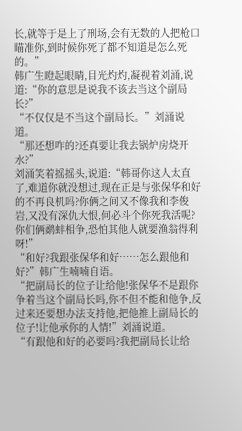长,就等于是上了刑场,会有无数的人把枪口瞄准你,到时候你死了都不知道是怎么死的。”
韩广生瞪起眼睛,目光灼灼,凝视着刘涌,说道:“你的意思是说我不该去当这个副局长?”
“不仅仅是不当这个副局长。”刘涌说道。
“那还想咋的?还真要让我去锅炉房烧开水?”
刘涌笑着摇摇头,说道:“韩哥你这人太直了,难道你就没想过,现在正是与张保华和好的不再良机吗?你俩之间又不像我和李俊岩,又没有深仇大恨,何必斗个你死我活呢?你们俩鹬蚌相争,恐怕其他人就要渔翁得利呀!”
“和好?我跟张保华和好……怎么跟他和好?”韩广生喃喃自语。
“把副局长的位子让给他!张保华不是跟你争着当这个副局长吗,你不但不能和他争,反过来还要想办法支持他,把他推上副局长的位子!让他承你的人情!”刘涌说道。
“有跟他和好的必要吗?我把副局长让给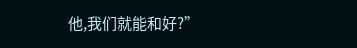他,我们就能和好?”